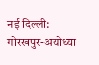नई दिल्ली: गोरखपुर-अयोध्या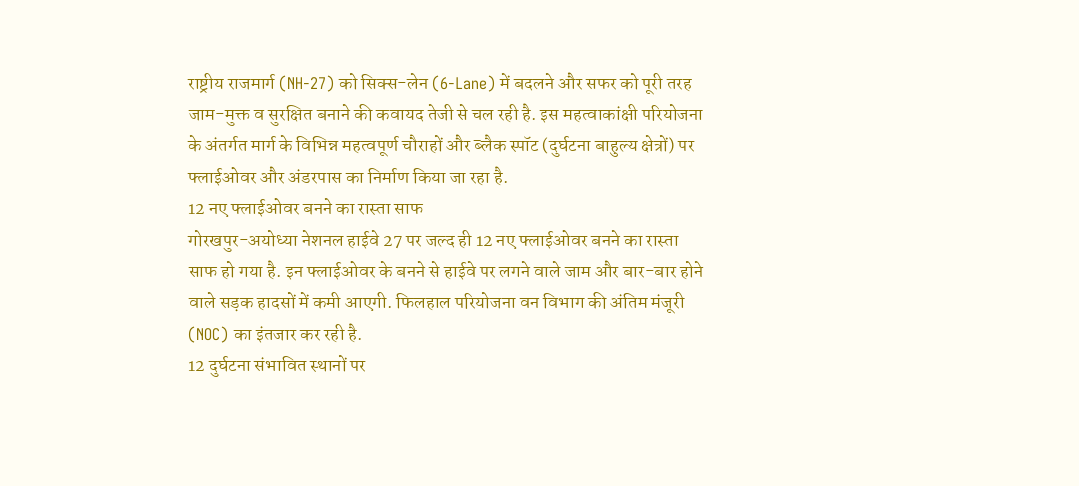राष्ट्रीय राजमार्ग (NH-27) को सिक्स-लेन (6-Lane) में बदलने और सफर को पूरी तरह जाम-मुक्त व सुरक्षित बनाने की कवायद तेजी से चल रही है. इस महत्वाकांक्षी परियोजना के अंतर्गत मार्ग के विभिन्न महत्वपूर्ण चौराहों और ब्लैक स्पॉट (दुर्घटना बाहुल्य क्षेत्रों) पर फ्लाईओवर और अंडरपास का निर्माण किया जा रहा है.
12 नए फ्लाईओवर बनने का रास्ता साफ
गोरखपुर-अयोध्या नेशनल हाईवे 27 पर जल्द ही 12 नए फ्लाईओवर बनने का रास्ता साफ हो गया है. इन फ्लाईओवर के बनने से हाईवे पर लगने वाले जाम और बार-बार होने वाले सड़क हादसों में कमी आएगी. फिलहाल परियोजना वन विभाग की अंतिम मंजूरी (NOC) का इंतजार कर रही है.
12 दुर्घटना संभावित स्थानों पर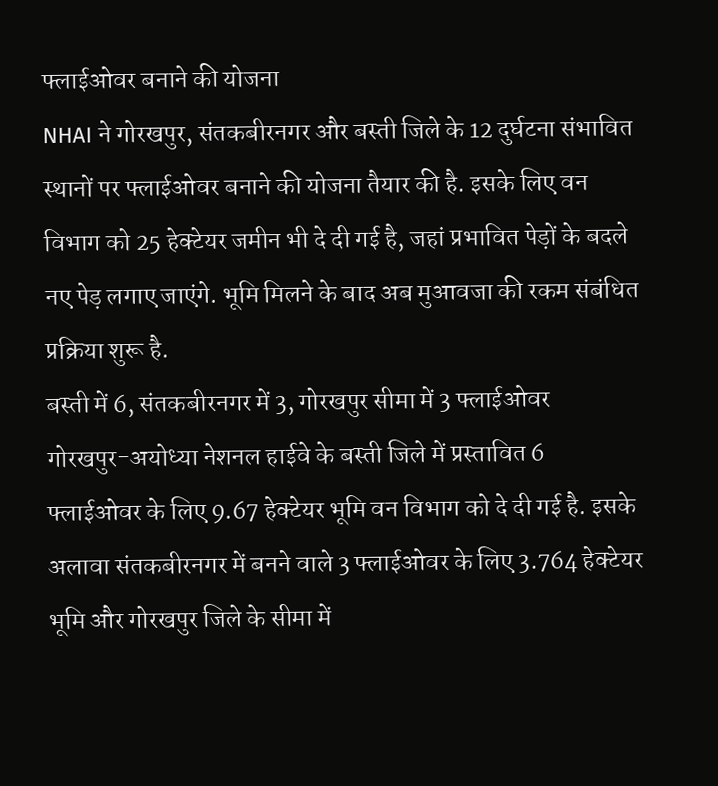फ्लाईओवर बनाने की योजना
NHAI ने गोरखपुर, संतकबीरनगर और बस्ती जिले के 12 दुर्घटना संभावित स्थानों पर फ्लाईओवर बनाने की योजना तैयार की है. इसके लिए वन विभाग को 25 हेक्टेयर जमीन भी दे दी गई है, जहां प्रभावित पेड़ों के बदले नए पेड़ लगाए जाएंगे. भूमि मिलने के बाद अब मुआवजा की रकम संबंधित प्रक्रिया शुरू है.
बस्ती में 6, संतकबीरनगर में 3, गोरखपुर सीमा में 3 फ्लाईओवर
गोरखपुर-अयोध्या नेशनल हाईवे के बस्ती जिले में प्रस्तावित 6 फ्लाईओवर के लिए 9.67 हेक्टेयर भूमि वन विभाग को दे दी गई है. इसके अलावा संतकबीरनगर में बनने वाले 3 फ्लाईओवर के लिए 3.764 हेक्टेयर भूमि और गोरखपुर जिले के सीमा में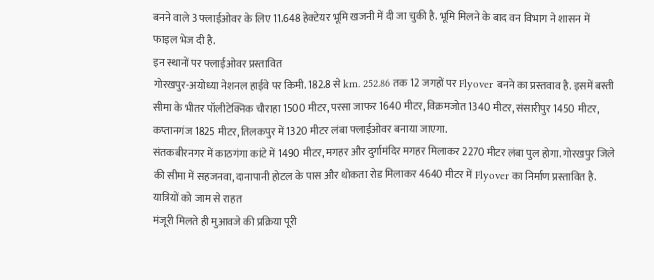बनने वाले 3 फ्लाईओवर के लिए 11.648 हेक्टेयर भूमि खजनी में दी जा चुकी है. भूमि मिलने के बाद वन विभाग ने शासन में फाइल भेज दी है.
इन स्थानों पर फ्लाईओवर प्रस्तावित
गोरखपुर-अयोध्या नेशनल हाईवे पर किमी. 182.8 से km. 252.86 तक 12 जगहों पर Flyover बनने का प्रस्तवाव है. इसमें बस्ती सीमा के भीतर पॉलीटेक्निक चौराहा 1500 मीटर, परसा जाफर 1640 मीटर, विक्रमजोत 1340 मीटर, संसारीपुर 1450 मीटर, कप्तानगंज 1825 मीटर, तिलकपुर में 1320 मीटर लंबा फ्लाईओवर बनाया जाएगा.
संतकबीरनगर में काठगंगा कांटे में 1490 मीटर, मगहर और दुर्गामंदिर मगहर मिलाकर 2270 मीटर लंबा पुल होगा. गोरखपुर जिले की सीमा में सहजनवा, दानापानी होटल के पास और थोकता रोड मिलाकर 4640 मीटर में Flyover का निर्माण प्रस्तावित है.
यात्रियों को जाम से राहत
मंजूरी मिलते ही मुआवजे की प्रक्रिया पूरी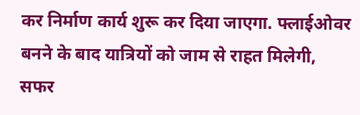कर निर्माण कार्य शुरू कर दिया जाएगा. फ्लाईओवर बनने के बाद यात्रियों को जाम से राहत मिलेगी, सफर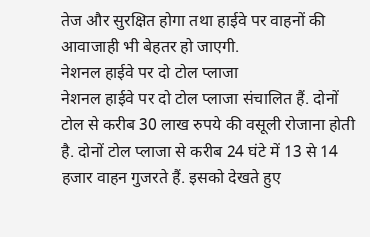तेज और सुरक्षित होगा तथा हाईवे पर वाहनों की आवाजाही भी बेहतर हो जाएगी.
नेशनल हाईवे पर दो टोल प्लाजा
नेशनल हाईवे पर दो टोल प्लाजा संचालित हैं. दोनों टोल से करीब 30 लाख रुपये की वसूली रोजाना होती है. दोनों टोल प्लाजा से करीब 24 घंटे में 13 से 14 हजार वाहन गुजरते हैं. इसको देखते हुए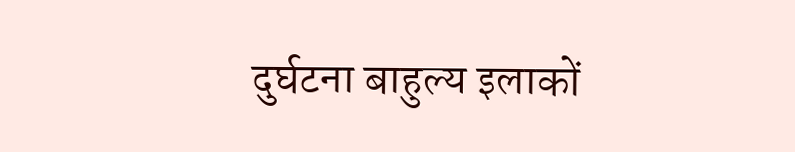दुर्घटना बाहुल्य इलाकों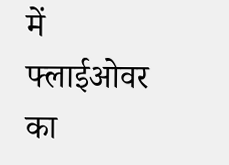में फ्लाईओवर का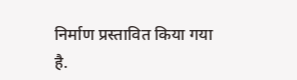निर्माण प्रस्तावित किया गया है.